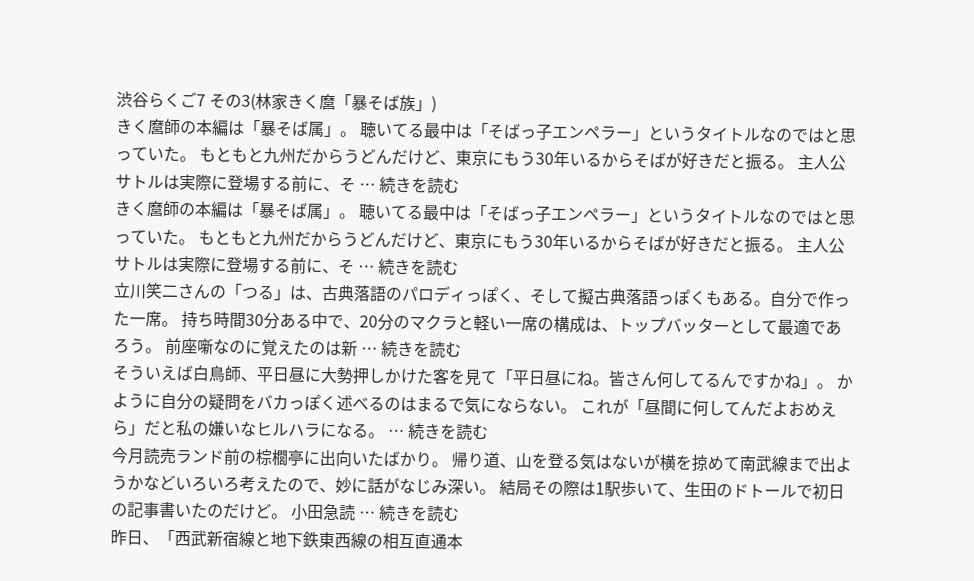渋谷らくご7 その3(林家きく麿「暴そば族」)
きく麿師の本編は「暴そば属」。 聴いてる最中は「そばっ子エンペラー」というタイトルなのではと思っていた。 もともと九州だからうどんだけど、東京にもう30年いるからそばが好きだと振る。 主人公サトルは実際に登場する前に、そ … 続きを読む
きく麿師の本編は「暴そば属」。 聴いてる最中は「そばっ子エンペラー」というタイトルなのではと思っていた。 もともと九州だからうどんだけど、東京にもう30年いるからそばが好きだと振る。 主人公サトルは実際に登場する前に、そ … 続きを読む
立川笑二さんの「つる」は、古典落語のパロディっぽく、そして擬古典落語っぽくもある。自分で作った一席。 持ち時間30分ある中で、20分のマクラと軽い一席の構成は、トップバッターとして最適であろう。 前座噺なのに覚えたのは新 … 続きを読む
そういえば白鳥師、平日昼に大勢押しかけた客を見て「平日昼にね。皆さん何してるんですかね」。 かように自分の疑問をバカっぽく述べるのはまるで気にならない。 これが「昼間に何してんだよおめえら」だと私の嫌いなヒルハラになる。 … 続きを読む
今月読売ランド前の棕櫚亭に出向いたばかり。 帰り道、山を登る気はないが横を掠めて南武線まで出ようかなどいろいろ考えたので、妙に話がなじみ深い。 結局その際は1駅歩いて、生田のドトールで初日の記事書いたのだけど。 小田急読 … 続きを読む
昨日、「西武新宿線と地下鉄東西線の相互直通本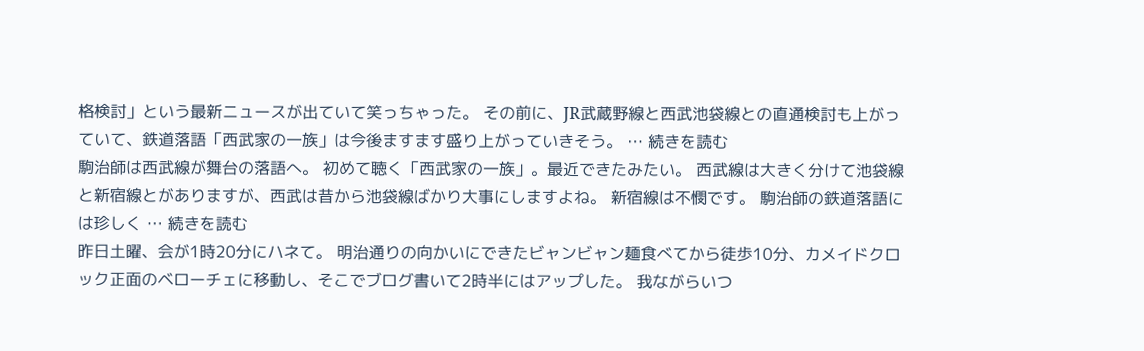格検討」という最新ニュースが出ていて笑っちゃった。 その前に、JR武蔵野線と西武池袋線との直通検討も上がっていて、鉄道落語「西武家の一族」は今後ますます盛り上がっていきそう。 … 続きを読む
駒治師は西武線が舞台の落語へ。 初めて聴く「西武家の一族」。最近できたみたい。 西武線は大きく分けて池袋線と新宿線とがありますが、西武は昔から池袋線ばかり大事にしますよね。 新宿線は不憫です。 駒治師の鉄道落語には珍しく … 続きを読む
昨日土曜、会が1時20分にハネて。 明治通りの向かいにできたビャンビャン麺食べてから徒歩10分、カメイドクロック正面のベローチェに移動し、そこでブログ書いて2時半にはアップした。 我ながらいつ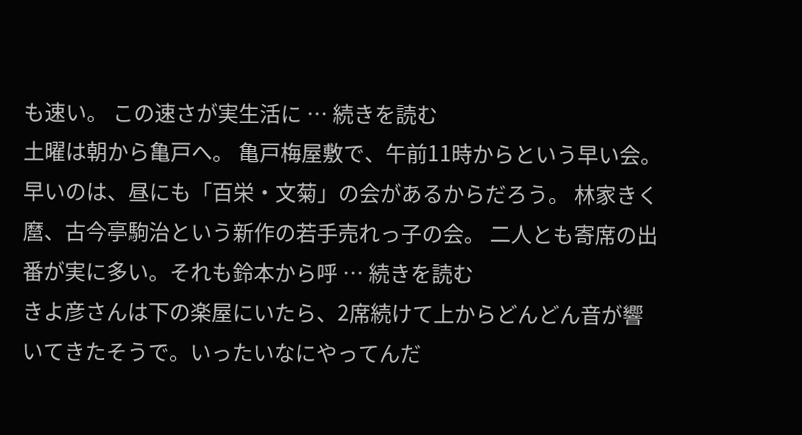も速い。 この速さが実生活に … 続きを読む
土曜は朝から亀戸へ。 亀戸梅屋敷で、午前11時からという早い会。 早いのは、昼にも「百栄・文菊」の会があるからだろう。 林家きく麿、古今亭駒治という新作の若手売れっ子の会。 二人とも寄席の出番が実に多い。それも鈴本から呼 … 続きを読む
きよ彦さんは下の楽屋にいたら、2席続けて上からどんどん音が響いてきたそうで。いったいなにやってんだ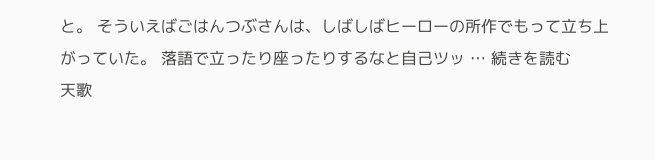と。 そういえばごはんつぶさんは、しばしばヒーローの所作でもって立ち上がっていた。 落語で立ったり座ったりするなと自己ツッ … 続きを読む
天歌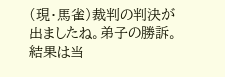(現・馬雀)裁判の判決が出ましたね。弟子の勝訴。 結果は当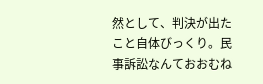然として、判決が出たこと自体びっくり。民事訴訟なんておおむね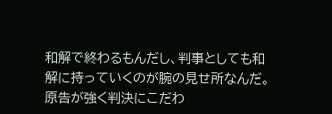和解で終わるもんだし、判事としても和解に持っていくのが腕の見せ所なんだ。 原告が強く判決にこだわ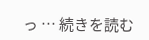っ … 続きを読む